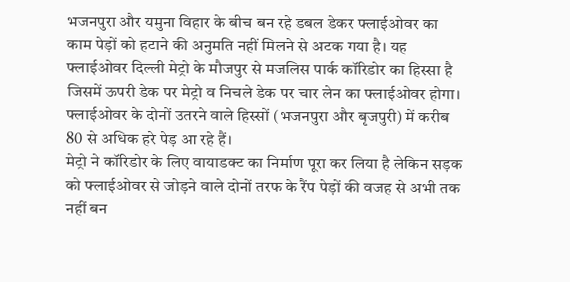भजनपुरा और यमुना विहार के बीच बन रहे डबल डेकर फ्लाईओवर का काम पेड़ों को हटाने की अनुमति नहीं मिलने से अटक गया है। यह फ्लाईओवर दिल्ली मेट्रो के मौजपुर से मजलिस पार्क कॉरिडोर का हिस्सा है जिसमें ऊपरी डेक पर मेट्रो व निचले डेक पर चार लेन का फ्लाईओवर होगा। फ्लाईओवर के दोनों उतरने वाले हिस्सों (भजनपुरा और बृजपुरी) में करीब 80 से अधिक हरे पेड़ आ रहे हैं।
मेट्रो ने कॉरिडोर के लिए वायाडक्ट का निर्माण पूरा कर लिया है लेकिन सड़क को फ्लाईओवर से जोड़ने वाले दोनों तरफ के रैंप पेड़ों की वजह से अभी तक नहीं बन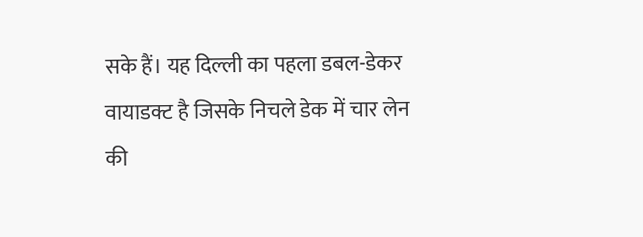सके हैं। यह दिल्ली का पहला डबल-डेकर वायाडक्ट है जिसके निचले डेक में चार लेन की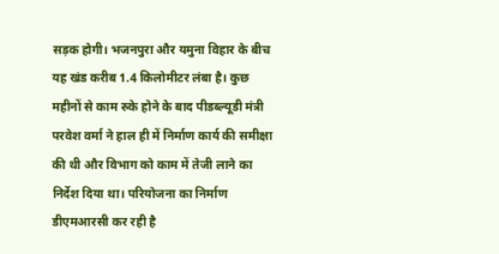सड़क होगी। भजनपुरा और यमुना विहार के बीच यह खंड करीब 1.4 किलोमीटर लंबा है। कुछ महीनों से काम रुके होने के बाद पीडब्ल्यूडी मंत्री परवेश वर्मा ने हाल ही में निर्माण कार्य की समीक्षा की थी और विभाग को काम में तेजी लाने का निर्देश दिया था। परियोजना का निर्माण डीएमआरसी कर रही है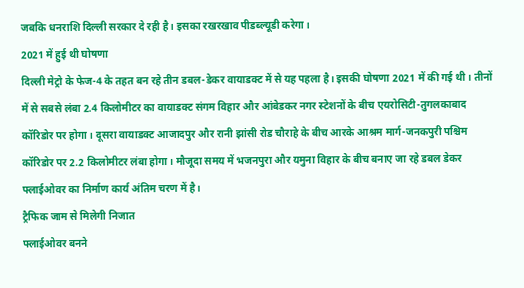जबकि धनराशि दिल्ली सरकार दे रही है। इसका रखरखाव पीडब्ल्यूडी करेगा।
2021 में हुई थी घोषणा
दिल्ली मेट्रो के फेज-4 के तहत बन रहे तीन डबल-डेकर वायाडक्ट में से यह पहला है। इसकी घोषणा 2021 में की गई थी। तीनों में से सबसे लंबा 2.4 किलोमीटर का वायाडक्ट संगम विहार और आंबेडकर नगर स्टेशनों के बीच एयरोसिटी-तुगलकाबाद कॉरिडोर पर होगा। दूसरा वायाडक्ट आजादपुर और रानी झांसी रोड चौराहे के बीच आरके आश्रम मार्ग-जनकपुरी पश्चिम कॉरिडोर पर 2.2 किलोमीटर लंबा होगा। मौजूदा समय में भजनपुरा और यमुना विहार के बीच बनाए जा रहे डबल डेकर फ्लाईओवर का निर्माण कार्य अंतिम चरण में है।
ट्रैफिक जाम से मिलेगी निजात
फ्लाईओवर बनने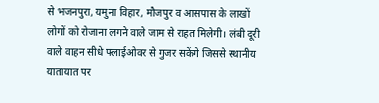से भजनपुरा, यमुना विहार, मौजपुर व आसपास के लाखों लोगों को रोजाना लगने वाले जाम से राहत मिलेगी। लंबी दूरी वाले वाहन सीधे फ्लाईओवर से गुजर सकेंगे जिससे स्थानीय यातायात पर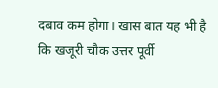दबाव कम होगा। खास बात यह भी है कि खजूरी चौक उत्तर पूर्वी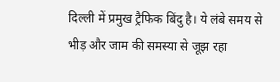दिल्ली में प्रमुख ट्रैफिक बिंदु है। ये लंबे समय से भीड़ और जाम की समस्या से जूझ रहा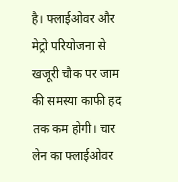है। फ्लाईओवर और मेट्रो परियोजना से खजूरी चौक पर जाम की समस्या काफी हद तक कम होगी। चार लेन का फ्लाईओवर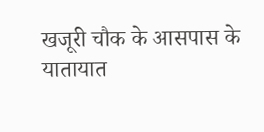खजूरी चौक के आसपास के यातायात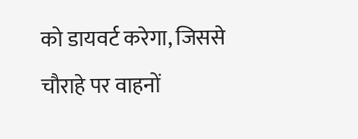को डायवर्ट करेगा, जिससे चौराहे पर वाहनों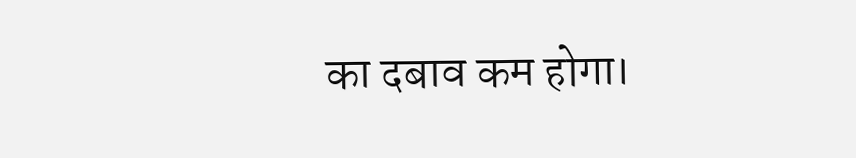का दबाव कम होगा।